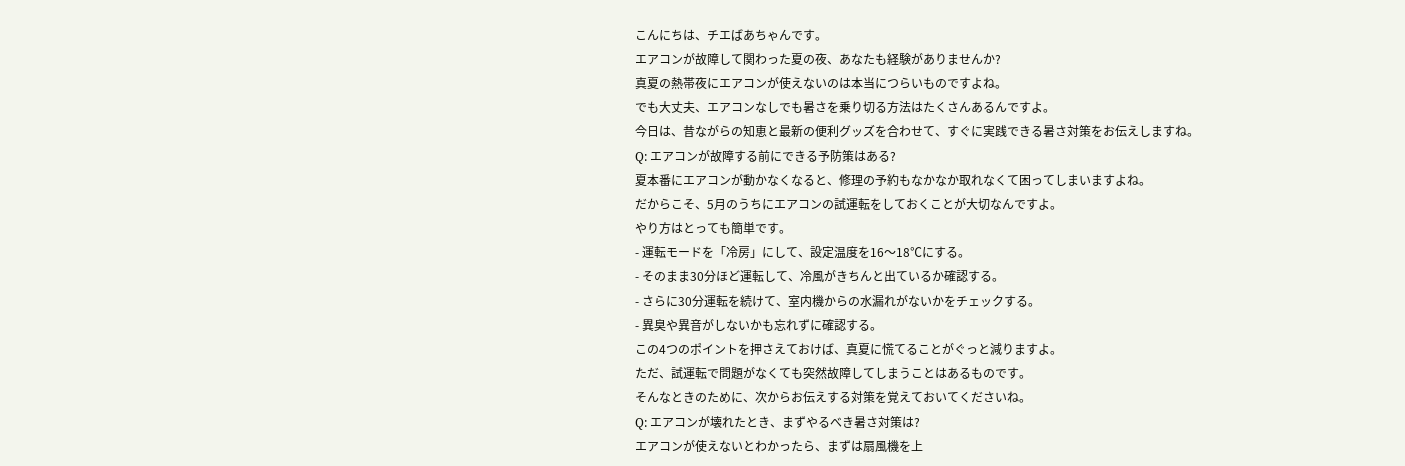こんにちは、チエばあちゃんです。
エアコンが故障して関わった夏の夜、あなたも経験がありませんか?
真夏の熱帯夜にエアコンが使えないのは本当につらいものですよね。
でも大丈夫、エアコンなしでも暑さを乗り切る方法はたくさんあるんですよ。
今日は、昔ながらの知恵と最新の便利グッズを合わせて、すぐに実践できる暑さ対策をお伝えしますね。
Q: エアコンが故障する前にできる予防策はある?
夏本番にエアコンが動かなくなると、修理の予約もなかなか取れなくて困ってしまいますよね。
だからこそ、5月のうちにエアコンの試運転をしておくことが大切なんですよ。
やり方はとっても簡単です。
- 運転モードを「冷房」にして、設定温度を16〜18℃にする。
- そのまま30分ほど運転して、冷風がきちんと出ているか確認する。
- さらに30分運転を続けて、室内機からの水漏れがないかをチェックする。
- 異臭や異音がしないかも忘れずに確認する。
この4つのポイントを押さえておけば、真夏に慌てることがぐっと減りますよ。
ただ、試運転で問題がなくても突然故障してしまうことはあるものです。
そんなときのために、次からお伝えする対策を覚えておいてくださいね。
Q: エアコンが壊れたとき、まずやるべき暑さ対策は?
エアコンが使えないとわかったら、まずは扇風機を上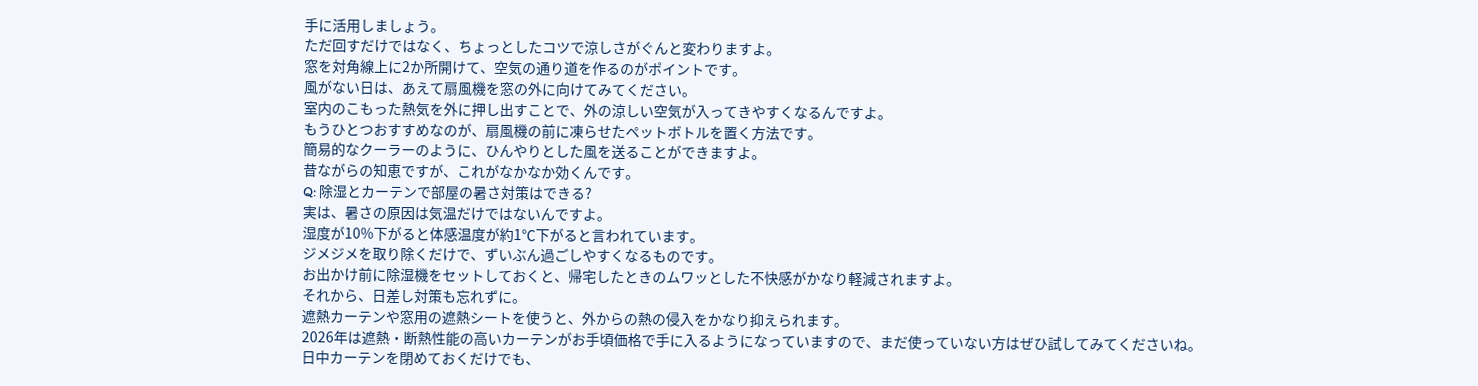手に活用しましょう。
ただ回すだけではなく、ちょっとしたコツで涼しさがぐんと変わりますよ。
窓を対角線上に2か所開けて、空気の通り道を作るのがポイントです。
風がない日は、あえて扇風機を窓の外に向けてみてください。
室内のこもった熱気を外に押し出すことで、外の涼しい空気が入ってきやすくなるんですよ。
もうひとつおすすめなのが、扇風機の前に凍らせたペットボトルを置く方法です。
簡易的なクーラーのように、ひんやりとした風を送ることができますよ。
昔ながらの知恵ですが、これがなかなか効くんです。
Q: 除湿とカーテンで部屋の暑さ対策はできる?
実は、暑さの原因は気温だけではないんですよ。
湿度が10%下がると体感温度が約1℃下がると言われています。
ジメジメを取り除くだけで、ずいぶん過ごしやすくなるものです。
お出かけ前に除湿機をセットしておくと、帰宅したときのムワッとした不快感がかなり軽減されますよ。
それから、日差し対策も忘れずに。
遮熱カーテンや窓用の遮熱シートを使うと、外からの熱の侵入をかなり抑えられます。
2026年は遮熱・断熱性能の高いカーテンがお手頃価格で手に入るようになっていますので、まだ使っていない方はぜひ試してみてくださいね。
日中カーテンを閉めておくだけでも、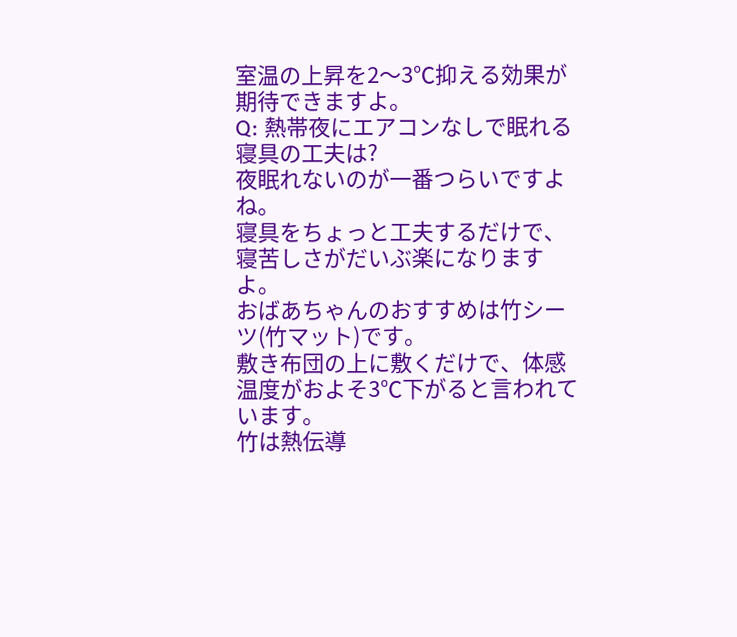室温の上昇を2〜3℃抑える効果が期待できますよ。
Q: 熱帯夜にエアコンなしで眠れる寝具の工夫は?
夜眠れないのが一番つらいですよね。
寝具をちょっと工夫するだけで、寝苦しさがだいぶ楽になりますよ。
おばあちゃんのおすすめは竹シーツ(竹マット)です。
敷き布団の上に敷くだけで、体感温度がおよそ3℃下がると言われています。
竹は熱伝導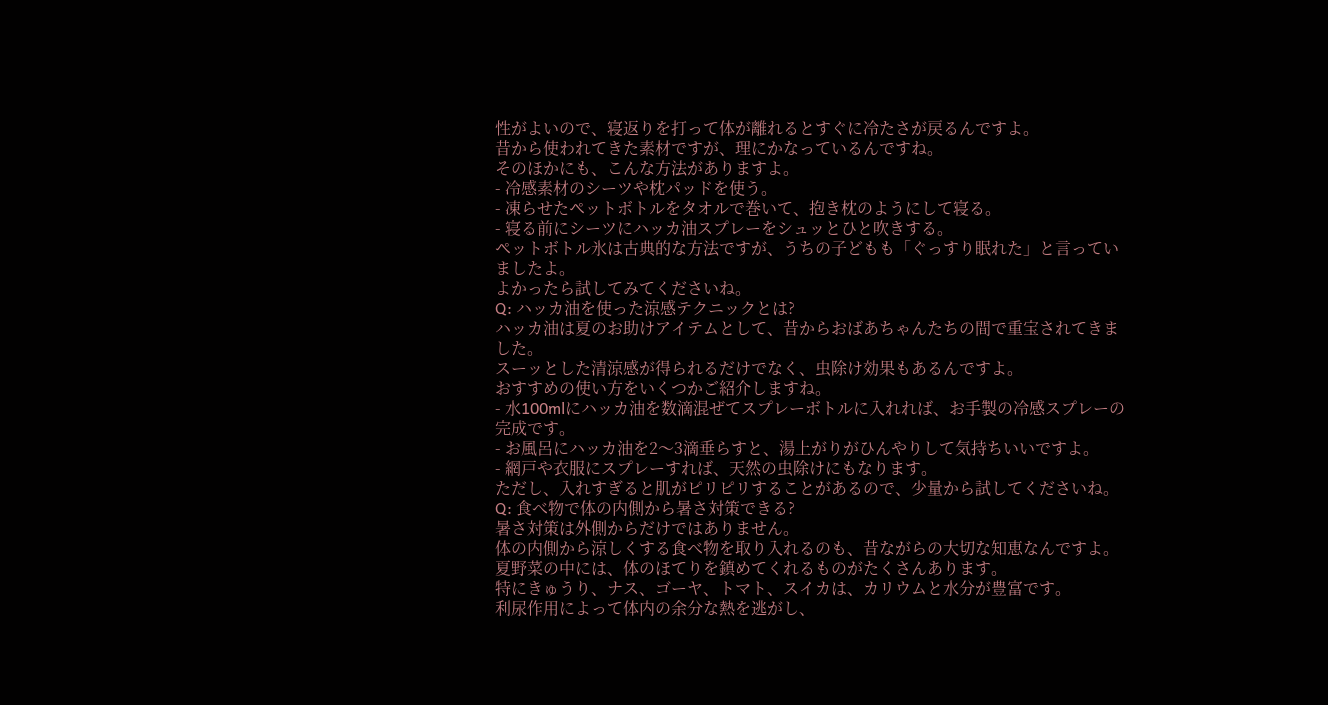性がよいので、寝返りを打って体が離れるとすぐに冷たさが戻るんですよ。
昔から使われてきた素材ですが、理にかなっているんですね。
そのほかにも、こんな方法がありますよ。
- 冷感素材のシーツや枕パッドを使う。
- 凍らせたペットボトルをタオルで巻いて、抱き枕のようにして寝る。
- 寝る前にシーツにハッカ油スプレーをシュッとひと吹きする。
ペットボトル氷は古典的な方法ですが、うちの子どもも「ぐっすり眠れた」と言っていましたよ。
よかったら試してみてくださいね。
Q: ハッカ油を使った涼感テクニックとは?
ハッカ油は夏のお助けアイテムとして、昔からおばあちゃんたちの間で重宝されてきました。
スーッとした清涼感が得られるだけでなく、虫除け効果もあるんですよ。
おすすめの使い方をいくつかご紹介しますね。
- 水100mlにハッカ油を数滴混ぜてスプレーボトルに入れれば、お手製の冷感スプレーの完成です。
- お風呂にハッカ油を2〜3滴垂らすと、湯上がりがひんやりして気持ちいいですよ。
- 網戸や衣服にスプレーすれば、天然の虫除けにもなります。
ただし、入れすぎると肌がピリピリすることがあるので、少量から試してくださいね。
Q: 食べ物で体の内側から暑さ対策できる?
暑さ対策は外側からだけではありません。
体の内側から涼しくする食べ物を取り入れるのも、昔ながらの大切な知恵なんですよ。
夏野菜の中には、体のほてりを鎮めてくれるものがたくさんあります。
特にきゅうり、ナス、ゴーヤ、トマト、スイカは、カリウムと水分が豊富です。
利尿作用によって体内の余分な熱を逃がし、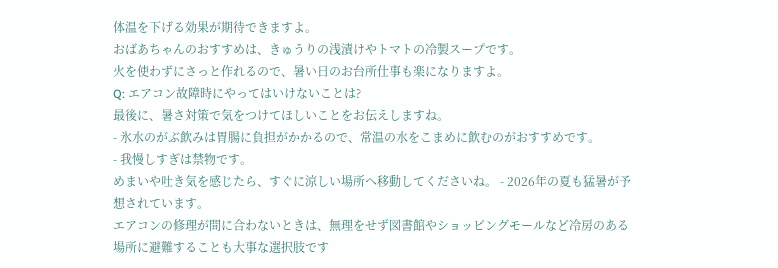体温を下げる効果が期待できますよ。
おばあちゃんのおすすめは、きゅうりの浅漬けやトマトの冷製スープです。
火を使わずにさっと作れるので、暑い日のお台所仕事も楽になりますよ。
Q: エアコン故障時にやってはいけないことは?
最後に、暑さ対策で気をつけてほしいことをお伝えしますね。
- 氷水のがぶ飲みは胃腸に負担がかかるので、常温の水をこまめに飲むのがおすすめです。
- 我慢しすぎは禁物です。
めまいや吐き気を感じたら、すぐに涼しい場所へ移動してくださいね。 - 2026年の夏も猛暑が予想されています。
エアコンの修理が間に合わないときは、無理をせず図書館やショッピングモールなど冷房のある場所に避難することも大事な選択肢です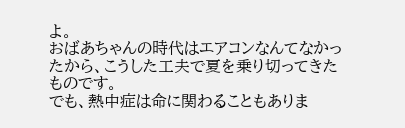よ。
おばあちゃんの時代はエアコンなんてなかったから、こうした工夫で夏を乗り切ってきたものです。
でも、熱中症は命に関わることもありま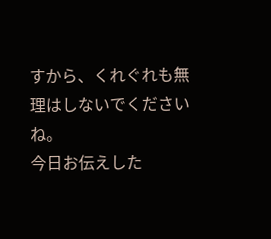すから、くれぐれも無理はしないでくださいね。
今日お伝えした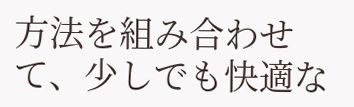方法を組み合わせて、少しでも快適な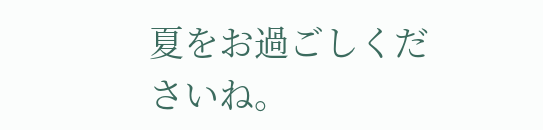夏をお過ごしくださいね。